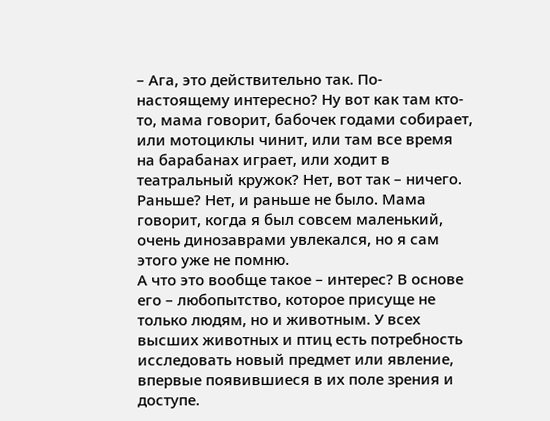– Ага, это действительно так. По-настоящему интересно? Ну вот как там кто-то, мама говорит, бабочек годами собирает, или мотоциклы чинит, или там все время на барабанах играет, или ходит в театральный кружок? Нет, вот так – ничего. Раньше? Нет, и раньше не было. Мама говорит, когда я был совсем маленький, очень динозаврами увлекался, но я сам этого уже не помню.
А что это вообще такое – интерес? В основе его – любопытство, которое присуще не только людям, но и животным. У всех высших животных и птиц есть потребность исследовать новый предмет или явление, впервые появившиеся в их поле зрения и доступе.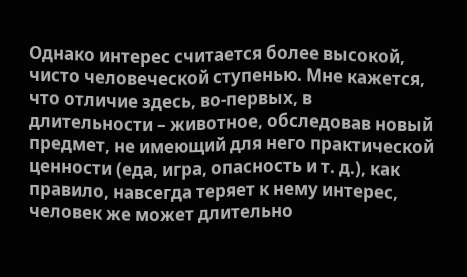Однако интерес считается более высокой, чисто человеческой ступенью. Мне кажется, что отличие здесь, во-первых, в длительности – животное, обследовав новый предмет, не имеющий для него практической ценности (еда, игра, опасность и т. д.), как правило, навсегда теряет к нему интерес, человек же может длительно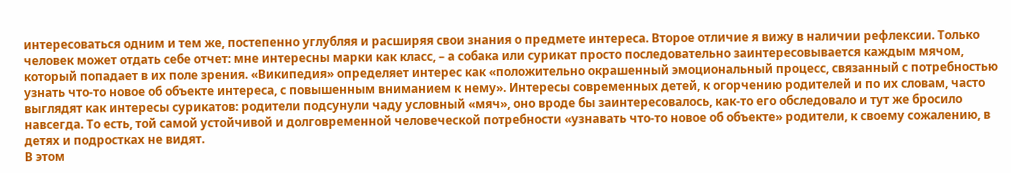интересоваться одним и тем же, постепенно углубляя и расширяя свои знания о предмете интереса. Второе отличие я вижу в наличии рефлексии. Только человек может отдать себе отчет: мне интересны марки как класс, – а собака или сурикат просто последовательно заинтересовывается каждым мячом, который попадает в их поле зрения. «Википедия» определяет интерес как «положительно окрашенный эмоциональный процесс, связанный с потребностью узнать что-то новое об объекте интереса, с повышенным вниманием к нему». Интересы современных детей, к огорчению родителей и по их словам, часто выглядят как интересы сурикатов: родители подсунули чаду условный «мяч», оно вроде бы заинтересовалось, как-то его обследовало и тут же бросило навсегда. То есть, той самой устойчивой и долговременной человеческой потребности «узнавать что-то новое об объекте» родители, к своему сожалению, в детях и подростках не видят.
В этом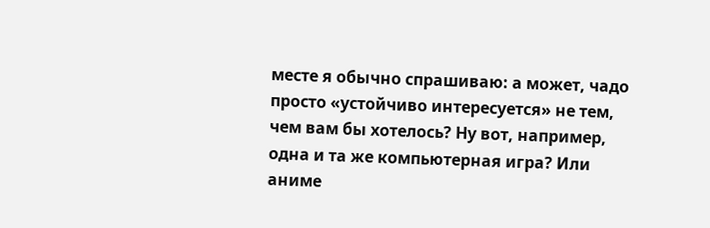месте я обычно спрашиваю: а может, чадо просто «устойчиво интересуется» не тем, чем вам бы хотелось? Ну вот, например, одна и та же компьютерная игра? Или аниме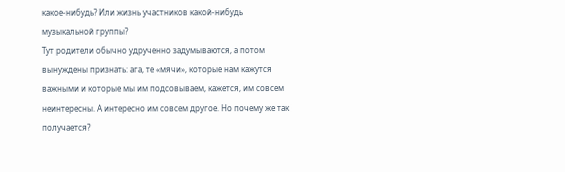какое-нибудь? Или жизнь участников какой-нибудь музыкальной группы?
Тут родители обычно удрученно задумываются, а потом вынуждены признать: ага, те «мячи», которые нам кажутся важными и которые мы им подсовываем, кажется, им совсем неинтересны. А интересно им совсем другое. Но почему же так получается?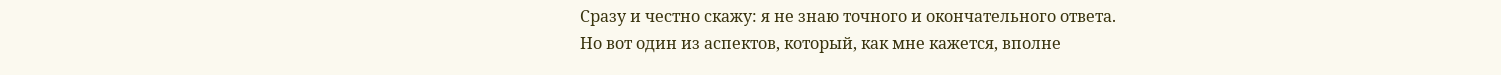Сразу и честно скажу: я не знаю точного и окончательного ответа.
Но вот один из аспектов, который, как мне кажется, вполне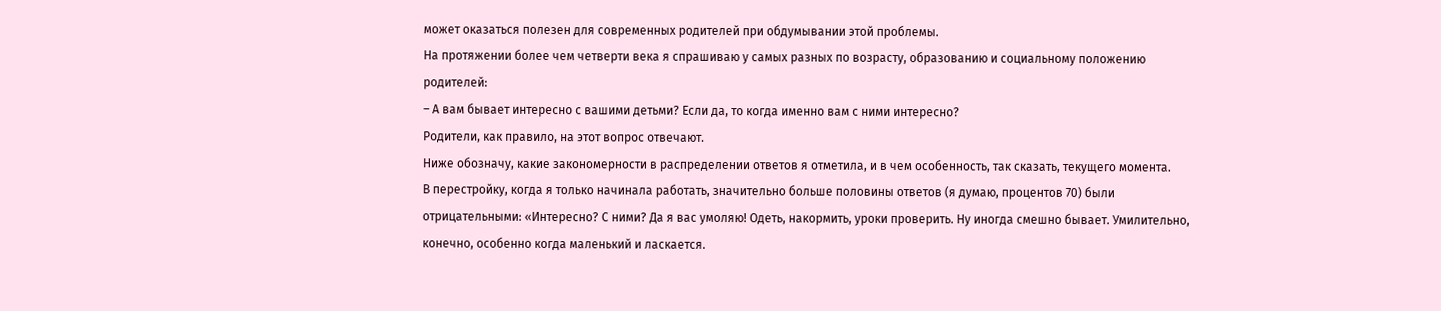может оказаться полезен для современных родителей при обдумывании этой проблемы.
На протяжении более чем четверти века я спрашиваю у самых разных по возрасту, образованию и социальному положению родителей:
– А вам бывает интересно с вашими детьми? Если да, то когда именно вам с ними интересно?
Родители, как правило, на этот вопрос отвечают.
Ниже обозначу, какие закономерности в распределении ответов я отметила, и в чем особенность, так сказать, текущего момента.
В перестройку, когда я только начинала работать, значительно больше половины ответов (я думаю, процентов 70) были отрицательными: «Интересно? С ними? Да я вас умоляю! Одеть, накормить, уроки проверить. Ну иногда смешно бывает. Умилительно, конечно, особенно когда маленький и ласкается.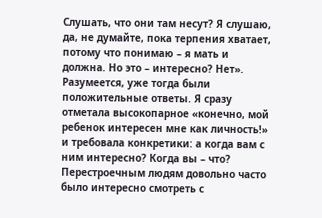Слушать, что они там несут? Я слушаю, да, не думайте, пока терпения хватает, потому что понимаю – я мать и должна. Но это – интересно? Нет».
Разумеется, уже тогда были положительные ответы. Я сразу отметала высокопарное «конечно, мой ребенок интересен мне как личность!» и требовала конкретики: а когда вам с ним интересно? Когда вы – что?
Перестроечным людям довольно часто было интересно смотреть с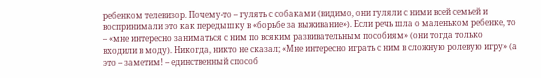ребенком телевизор. Почему-то – гулять с собаками (видимо, они гуляли с ними всей семьей и воспринимали это как передышку в «борьбе за выживание»). Если речь шла о маленьком ребенке, то – «мне интересно заниматься с ним по всяким развивательным пособиям» (они тогда только входили в моду). Никогда, никто не сказал; «Мне интересно играть с ним в сложную ролевую игру» (а это – заметим! – единственный способ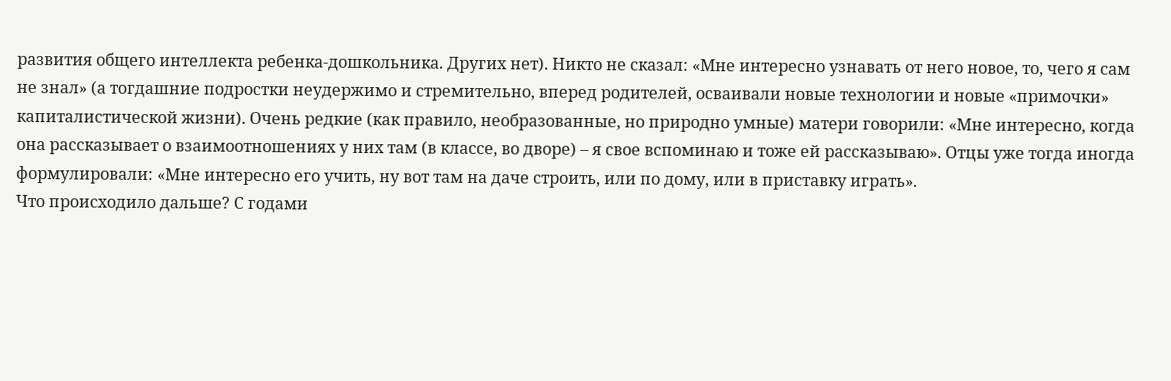развития общего интеллекта ребенка-дошкольника. Других нет). Никто не сказал: «Мне интересно узнавать от него новое, то, чего я сам не знал» (а тогдашние подростки неудержимо и стремительно, вперед родителей, осваивали новые технологии и новые «примочки» капиталистической жизни). Очень редкие (как правило, необразованные, но природно умные) матери говорили: «Мне интересно, когда она рассказывает о взаимоотношениях у них там (в классе, во дворе) – я свое вспоминаю и тоже ей рассказываю». Отцы уже тогда иногда формулировали: «Мне интересно его учить, ну вот там на даче строить, или по дому, или в приставку играть».
Что происходило дальше? С годами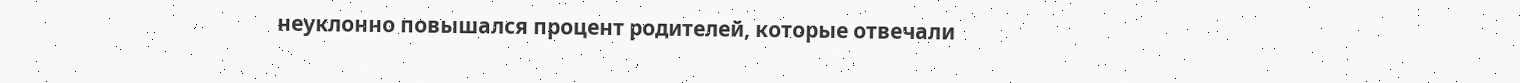неуклонно повышался процент родителей, которые отвечали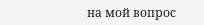на мой вопрос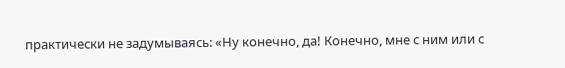практически не задумываясь: «Ну конечно, да! Конечно, мне с ним или с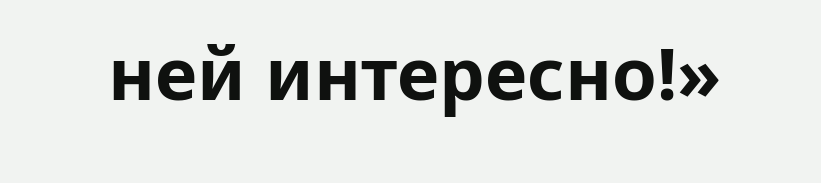ней интересно!»